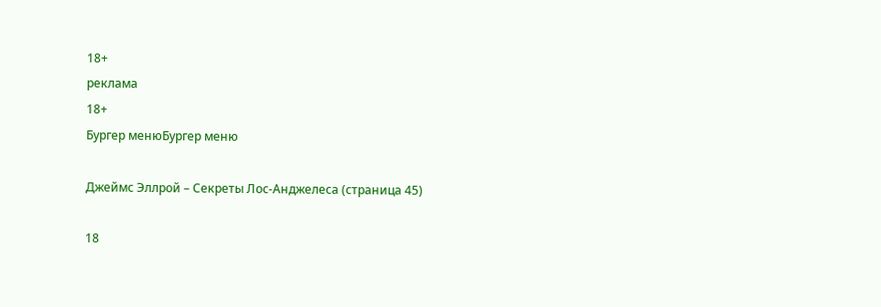18+
реклама
18+
Бургер менюБургер меню

Джеймс Эллрой – Секреты Лос-Анджелеса (страница 45)

18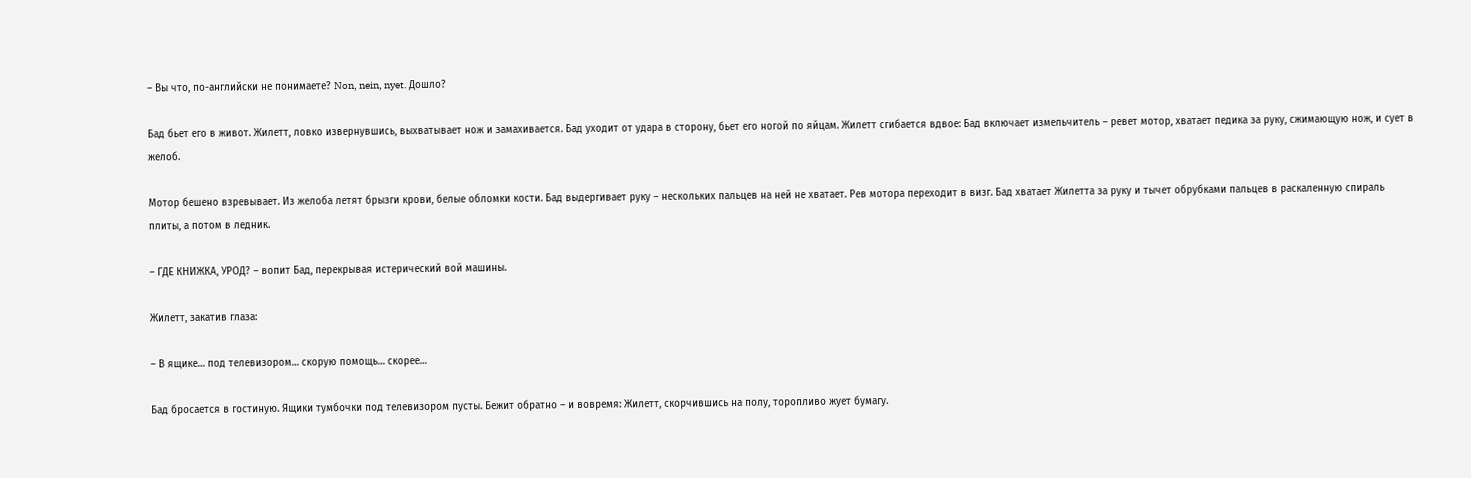– Вы что, по-английски не понимаете? Non, nein, nyet. Дошло?

Бад бьет его в живот. Жилетт, ловко извернувшись, выхватывает нож и замахивается. Бад уходит от удара в сторону, бьет его ногой по яйцам. Жилетт сгибается вдвое: Бад включает измельчитель – ревет мотор, хватает педика за руку, сжимающую нож, и сует в желоб.

Мотор бешено взревывает. Из желоба летят брызги крови, белые обломки кости. Бад выдергивает руку – нескольких пальцев на ней не хватает. Рев мотора переходит в визг. Бад хватает Жилетта за руку и тычет обрубками пальцев в раскаленную спираль плиты, а потом в ледник.

– ГДЕ КНИЖКА, УРОД? – вопит Бад, перекрывая истерический вой машины.

Жилетт, закатив глаза:

– В ящике… под телевизором… скорую помощь… скорее…

Бад бросается в гостиную. Ящики тумбочки под телевизором пусты. Бежит обратно – и вовремя: Жилетт, скорчившись на полу, торопливо жует бумагу.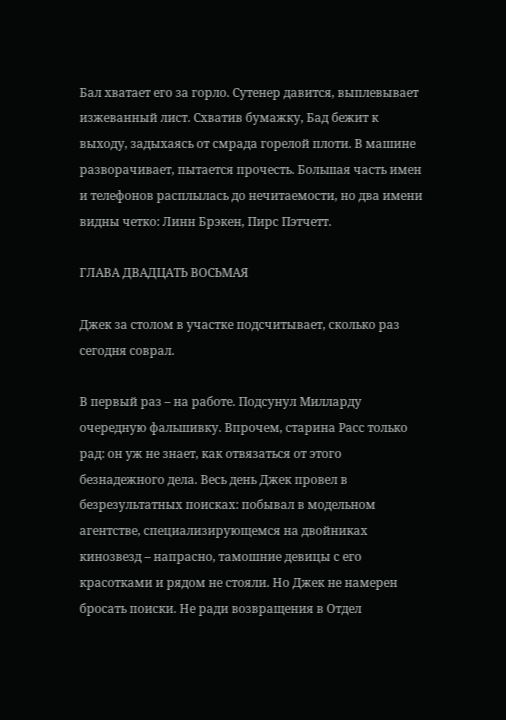Бал хватает его за горло. Сутенер давится, выплевывает изжеванный лист. Схватив бумажку, Бад бежит к выходу, задыхаясь от смрада горелой плоти. В машине разворачивает, пытается прочесть. Большая часть имен и телефонов расплылась до нечитаемости, но два имени видны четко: Линн Брэкен, Пирс Пэтчетт.

ГЛАВА ДВАДЦАТЬ ВОСЬМАЯ

Джек за столом в участке подсчитывает, сколько раз сегодня соврал.

В первый раз – на работе. Подсунул Милларду очередную фальшивку. Впрочем, старина Расс только рад: он уж не знает, как отвязаться от этого безнадежного дела. Весь день Джек провел в безрезультатных поисках: побывал в модельном агентстве, специализирующемся на двойниках кинозвезд – напрасно, тамошние девицы с его красотками и рядом не стояли. Но Джек не намерен бросать поиски. Не ради возвращения в Отдел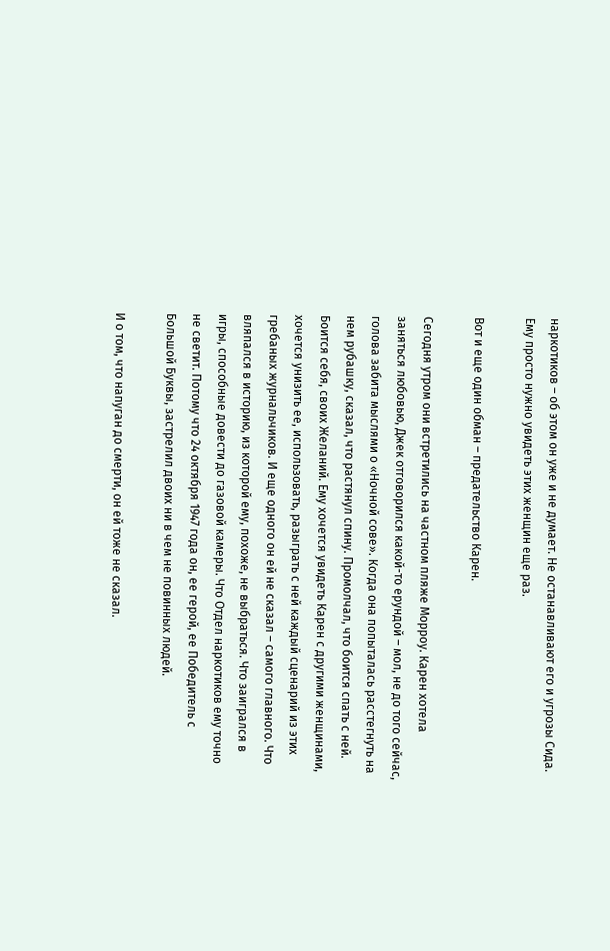наркотиков – об этом он уже и не думает. Не останавливают его и угрозы Сида. Ему просто нужно увидеть этих женщин еще раз.

Вот и еще один обман – предательство Карен.

Сегодня утром они встретились на частном пляже Морроу. Карен хотела заняться любовью, Джек отговорился какой-то ерундой – мол, не до того сейчас, голова забита мыслями о «Ночной сове». Когда она попыталась расстегнуть на нем рубашку, сказал, что растянул спину. Промолчал, что боится спать с ней. Боится себя, своих Желаний. Ему хочется увидеть Карен с другими женщинами, хочется унизить ее, использовать, разыграть с ней каждый сценарий из этих гребаных журнальчиков. И еще одного он ей не сказал – самого главного. Что вляпался в историю, из которой ему, похоже, не выбраться. Что заигрался в игры, способные довести до газовой камеры. Что Отдел наркотиков ему точно не светит. Потому что 24 октября 1947 года он, ее герой, ее Победитель с Большой Буквы, застрелил двоих ни в чем не повинных людей.

И о том, что напуган до смерти, он ей тоже не сказал.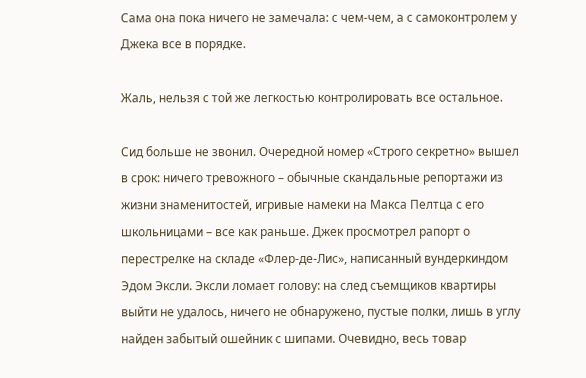Сама она пока ничего не замечала: с чем-чем, а с самоконтролем у Джека все в порядке.

Жаль, нельзя с той же легкостью контролировать все остальное.

Сид больше не звонил. Очередной номер «Строго секретно» вышел в срок: ничего тревожного – обычные скандальные репортажи из жизни знаменитостей, игривые намеки на Макса Пелтца с его школьницами – все как раньше. Джек просмотрел рапорт о перестрелке на складе «Флер-де-Лис», написанный вундеркиндом Эдом Эксли. Эксли ломает голову: на след съемщиков квартиры выйти не удалось, ничего не обнаружено, пустые полки, лишь в углу найден забытый ошейник с шипами. Очевидно, весь товар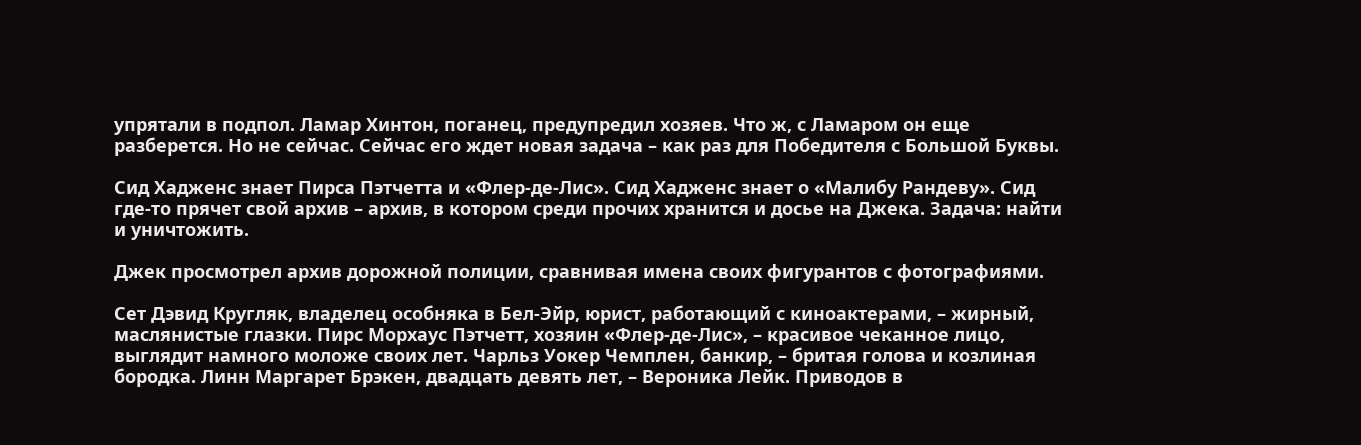упрятали в подпол. Ламар Хинтон, поганец, предупредил хозяев. Что ж, с Ламаром он еще разберется. Но не сейчас. Сейчас его ждет новая задача – как раз для Победителя с Большой Буквы.

Сид Хадженс знает Пирса Пэтчетта и «Флер-де-Лис». Сид Хадженс знает о «Малибу Рандеву». Сид где-то прячет свой архив – архив, в котором среди прочих хранится и досье на Джека. Задача: найти и уничтожить.

Джек просмотрел архив дорожной полиции, сравнивая имена своих фигурантов с фотографиями.

Сет Дэвид Кругляк, владелец особняка в Бел-Эйр, юрист, работающий с киноактерами, – жирный, маслянистые глазки. Пирс Морхаус Пэтчетт, хозяин «Флер-де-Лис», – красивое чеканное лицо, выглядит намного моложе своих лет. Чарльз Уокер Чемплен, банкир, – бритая голова и козлиная бородка. Линн Маргарет Брэкен, двадцать девять лет, – Вероника Лейк. Приводов в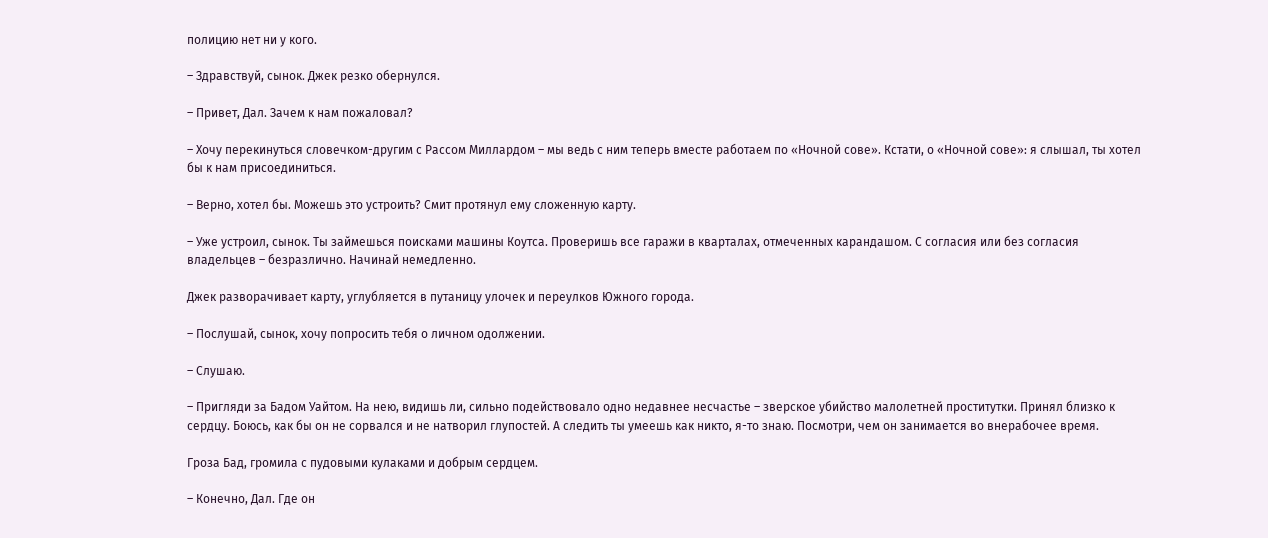полицию нет ни у кого.

– Здравствуй, сынок. Джек резко обернулся.

– Привет, Дал. Зачем к нам пожаловал?

– Хочу перекинуться словечком-другим с Рассом Миллардом – мы ведь с ним теперь вместе работаем по «Ночной сове». Кстати, о «Ночной сове»: я слышал, ты хотел бы к нам присоединиться.

– Верно, хотел бы. Можешь это устроить? Смит протянул ему сложенную карту.

– Уже устроил, сынок. Ты займешься поисками машины Коутса. Проверишь все гаражи в кварталах, отмеченных карандашом. С согласия или без согласия владельцев – безразлично. Начинай немедленно.

Джек разворачивает карту, углубляется в путаницу улочек и переулков Южного города.

– Послушай, сынок, хочу попросить тебя о личном одолжении.

– Слушаю.

– Пригляди за Бадом Уайтом. На нею, видишь ли, сильно подействовало одно недавнее несчастье – зверское убийство малолетней проститутки. Принял близко к сердцу. Боюсь, как бы он не сорвался и не натворил глупостей. А следить ты умеешь как никто, я-то знаю. Посмотри, чем он занимается во внерабочее время.

Гроза Бад, громила с пудовыми кулаками и добрым сердцем.

– Конечно, Дал. Где он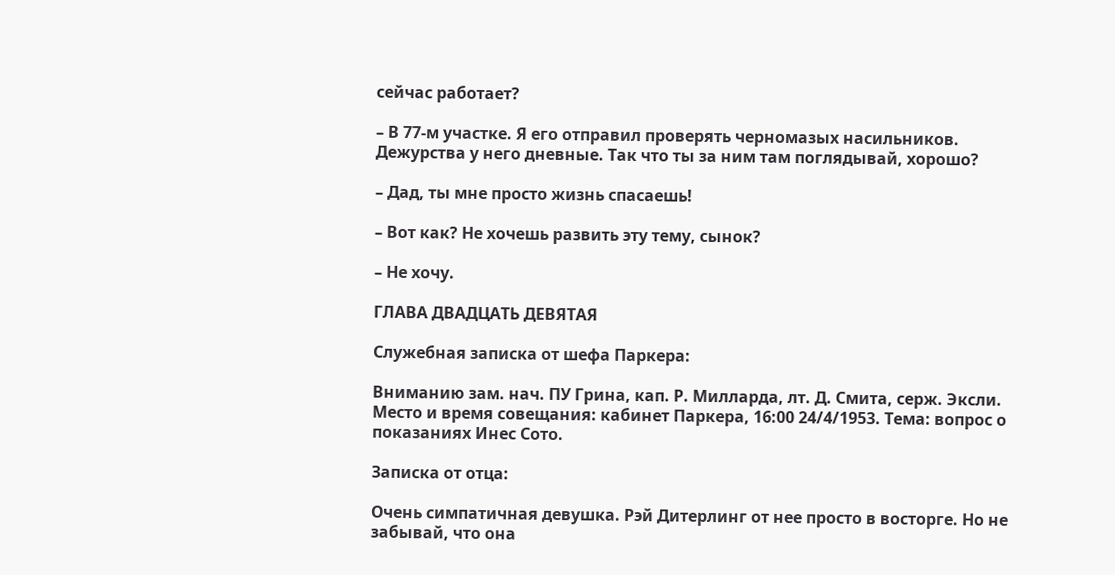сейчас работает?

– В 77-м участке. Я его отправил проверять черномазых насильников. Дежурства у него дневные. Так что ты за ним там поглядывай, хорошо?

– Дад, ты мне просто жизнь спасаешь!

– Вот как? Не хочешь развить эту тему, сынок?

– Не хочу.

ГЛАВА ДВАДЦАТЬ ДЕВЯТАЯ

Служебная записка от шефа Паркера:

Вниманию зам. нач. ПУ Грина, кап. Р. Милларда, лт. Д. Смита, серж. Эксли. Место и время совещания: кабинет Паркера, 16:00 24/4/1953. Тема: вопрос о показаниях Инес Сото.

Записка от отца:

Очень симпатичная девушка. Рэй Дитерлинг от нее просто в восторге. Но не забывай, что она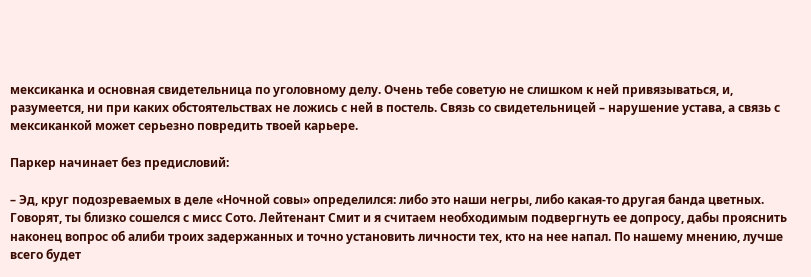мексиканка и основная свидетельница по уголовному делу. Очень тебе советую не слишком к ней привязываться, и, разумеется, ни при каких обстоятельствах не ложись с ней в постель. Связь со свидетельницей – нарушение устава, а связь с мексиканкой может серьезно повредить твоей карьере.

Паркер начинает без предисловий:

– Эд, круг подозреваемых в деле «Ночной совы» определился: либо это наши негры, либо какая-то другая банда цветных. Говорят, ты близко сошелся с мисс Сото. Лейтенант Смит и я считаем необходимым подвергнуть ее допросу, дабы прояснить наконец вопрос об алиби троих задержанных и точно установить личности тех, кто на нее напал. По нашему мнению, лучше всего будет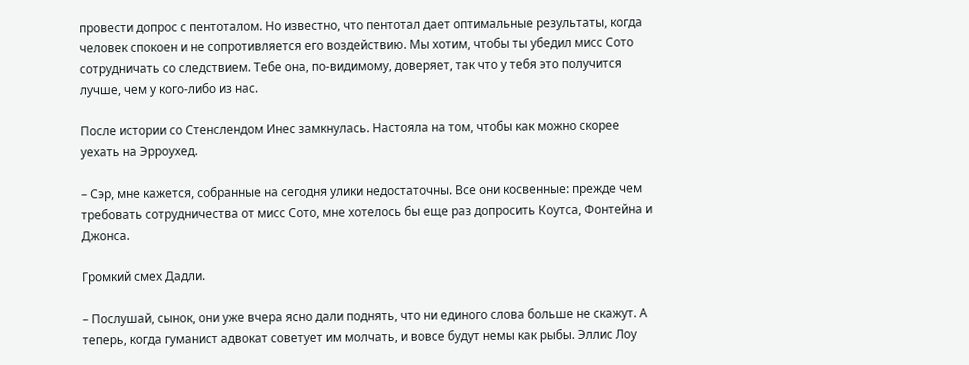провести допрос с пентоталом. Но известно, что пентотал дает оптимальные результаты, когда человек спокоен и не сопротивляется его воздействию. Мы хотим, чтобы ты убедил мисс Сото сотрудничать со следствием. Тебе она, по-видимому, доверяет, так что у тебя это получится лучше, чем у кого-либо из нас.

После истории со Стенслендом Инес замкнулась. Настояла на том, чтобы как можно скорее уехать на Эрроухед.

– Сэр, мне кажется, собранные на сегодня улики недостаточны. Все они косвенные: прежде чем требовать сотрудничества от мисс Сото, мне хотелось бы еще раз допросить Коутса, Фонтейна и Джонса.

Громкий смех Дадли.

– Послушай, сынок, они уже вчера ясно дали поднять, что ни единого слова больше не скажут. А теперь, когда гуманист адвокат советует им молчать, и вовсе будут немы как рыбы. Эллис Лоу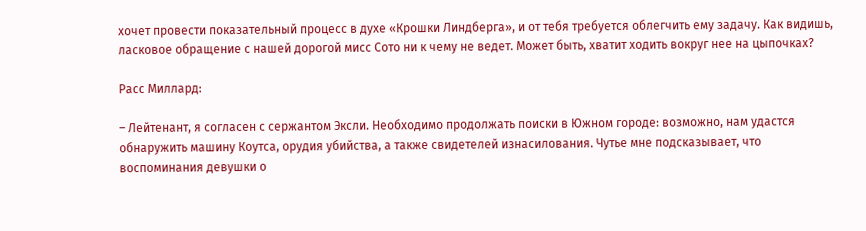хочет провести показательный процесс в духе «Крошки Линдберга», и от тебя требуется облегчить ему задачу. Как видишь, ласковое обращение с нашей дорогой мисс Сото ни к чему не ведет. Может быть, хватит ходить вокруг нее на цыпочках?

Расс Миллард:

– Лейтенант, я согласен с сержантом Эксли. Необходимо продолжать поиски в Южном городе: возможно, нам удастся обнаружить машину Коутса, орудия убийства, а также свидетелей изнасилования. Чутье мне подсказывает, что воспоминания девушки о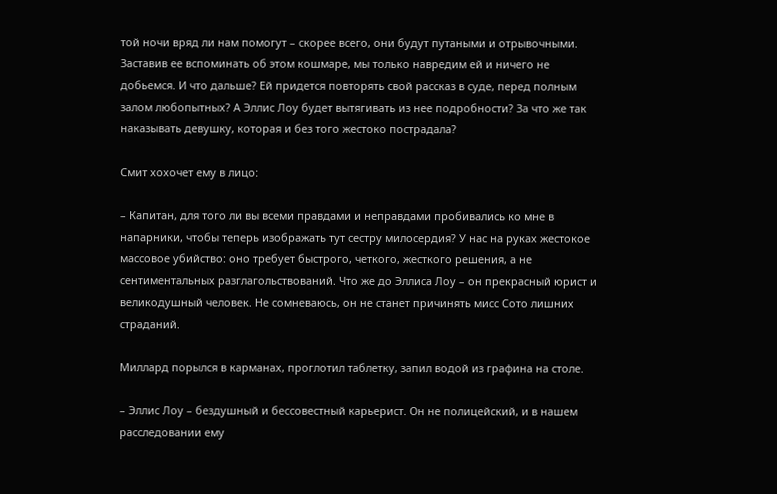той ночи вряд ли нам помогут – скорее всего, они будут путаными и отрывочными. Заставив ее вспоминать об этом кошмаре, мы только навредим ей и ничего не добьемся. И что дальше? Ей придется повторять свой рассказ в суде, перед полным залом любопытных? А Эллис Лоу будет вытягивать из нее подробности? За что же так наказывать девушку, которая и без того жестоко пострадала?

Смит хохочет ему в лицо:

– Капитан, для того ли вы всеми правдами и неправдами пробивались ко мне в напарники, чтобы теперь изображать тут сестру милосердия? У нас на руках жестокое массовое убийство: оно требует быстрого, четкого, жесткого решения, а не сентиментальных разглагольствований. Что же до Эллиса Лоу – он прекрасный юрист и великодушный человек. Не сомневаюсь, он не станет причинять мисс Сото лишних страданий.

Миллард порылся в карманах, проглотил таблетку, запил водой из графина на столе.

– Эллис Лоу – бездушный и бессовестный карьерист. Он не полицейский, и в нашем расследовании ему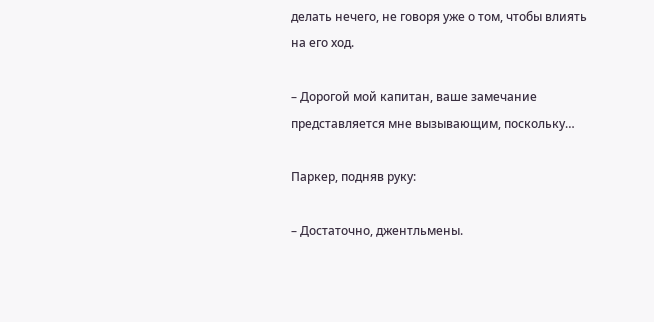делать нечего, не говоря уже о том, чтобы влиять на его ход.

– Дорогой мой капитан, ваше замечание представляется мне вызывающим, поскольку…

Паркер, подняв руку:

– Достаточно, джентльмены.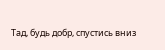Тад, будь добр, спустись вниз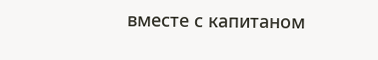вместе с капитаном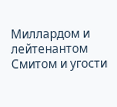Миллардом и лейтенантом Смитом и угости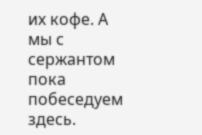их кофе. А мы с сержантом пока побеседуем здесь.